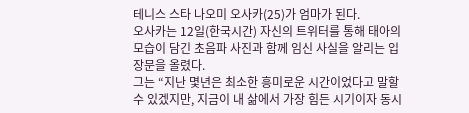테니스 스타 나오미 오사카(25)가 엄마가 된다.
오사카는 12일(한국시간) 자신의 트위터를 통해 태아의 모습이 담긴 초음파 사진과 함께 임신 사실을 알리는 입장문을 올렸다.
그는 “지난 몇년은 최소한 흥미로운 시간이었다고 말할 수 있겠지만, 지금이 내 삶에서 가장 힘든 시기이자 동시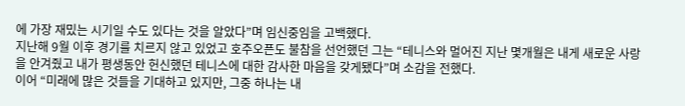에 가장 재밌는 시기일 수도 있다는 것을 알았다”며 임신중임을 고백했다.
지난해 9월 이후 경기를 치르지 않고 있었고 호주오픈도 불참을 선언했던 그는 “테니스와 멀어진 지난 몇개월은 내게 새로운 사랑을 안겨줬고 내가 평생동안 헌신했던 테니스에 대한 감사한 마음을 갖게됐다”며 소감을 전했다.
이어 “미래에 많은 것들을 기대하고 있지만, 그중 하나는 내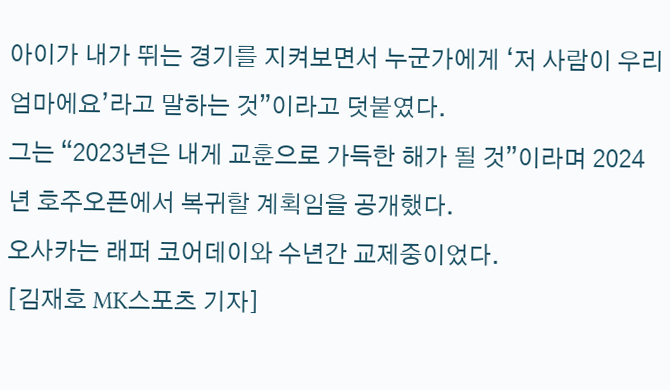아이가 내가 뛰는 경기를 지켜보면서 누군가에게 ‘저 사람이 우리 엄마에요’라고 말하는 것”이라고 덧붙였다.
그는 “2023년은 내게 교훈으로 가득한 해가 될 것”이라며 2024년 호주오픈에서 복귀할 계획임을 공개했다.
오사카는 래퍼 코어데이와 수년간 교제중이었다.
[김재호 MK스포츠 기자]